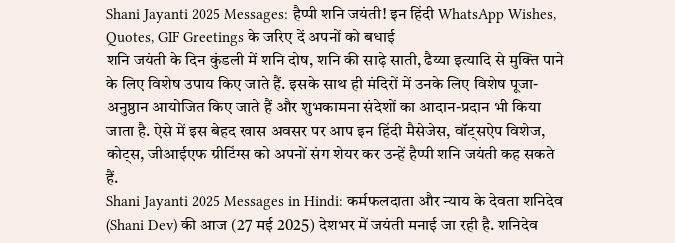Shani Jayanti 2025 Messages: हैप्पी शनि जयंती! इन हिंदी WhatsApp Wishes, Quotes, GIF Greetings के जरिए दें अपनों को बधाई
शनि जयंती के दिन कुंडली में शनि दोष, शनि की साढ़े साती, ढैय्या इत्यादि से मुक्ति पाने के लिए विशेष उपाय किए जाते हैं. इसके साथ ही मंदिरों में उनके लिए विशेष पूजा-अनुष्ठान आयोजित किए जाते हैं और शुभकामना संदेशों का आदान-प्रदान भी किया जाता है. ऐसे में इस बेहद खास अवसर पर आप इन हिंदी मैसेजेस, वॉट्सऐप विशेज, कोट्स, जीआईएफ ग्रीटिंग्स को अपनों संग शेयर कर उन्हें हैप्पी शनि जयंती कह सकते हैं.
Shani Jayanti 2025 Messages in Hindi: कर्मफलदाता और न्याय के देवता शनिदेव (Shani Dev) की आज (27 मई 2025) देशभर में जयंती मनाई जा रही है. शनिदेव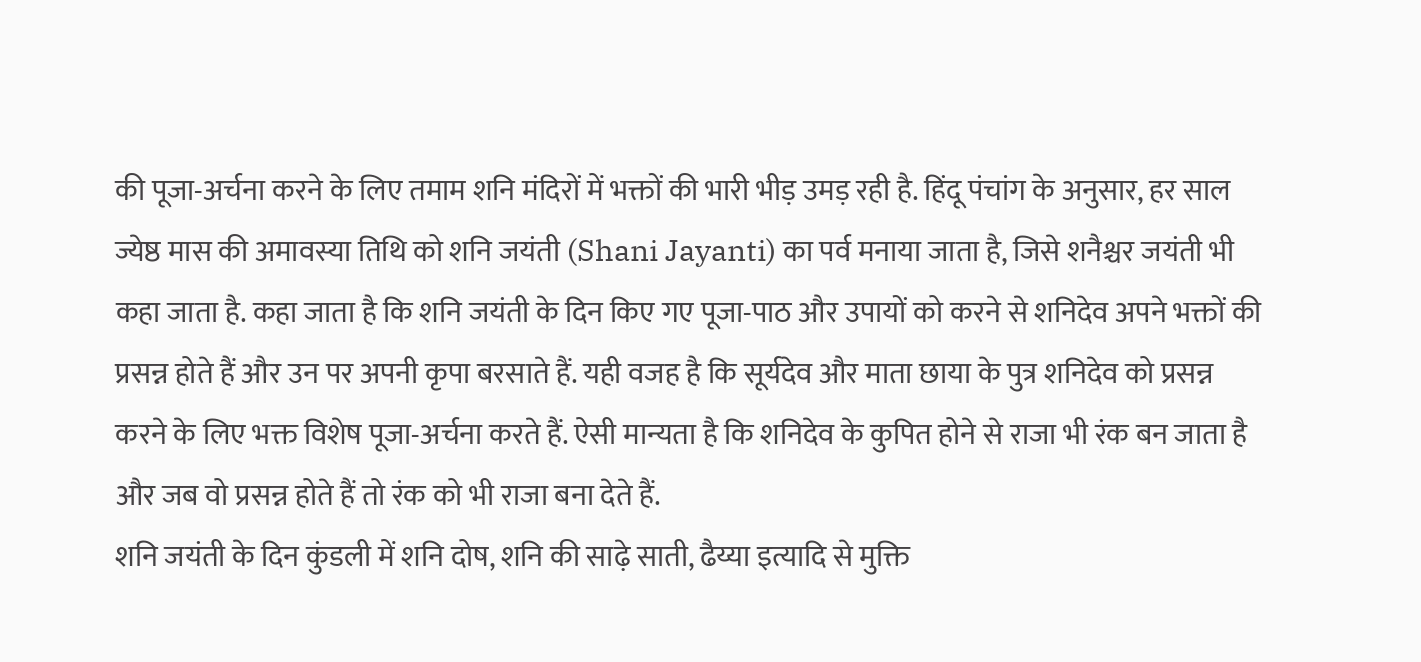की पूजा-अर्चना करने के लिए तमाम शनि मंदिरों में भक्तों की भारी भीड़ उमड़ रही है. हिंदू पंचांग के अनुसार, हर साल ज्येष्ठ मास की अमावस्या तिथि को शनि जयंती (Shani Jayanti) का पर्व मनाया जाता है, जिसे शनैश्चर जयंती भी कहा जाता है. कहा जाता है कि शनि जयंती के दिन किए गए पूजा-पाठ और उपायों को करने से शनिदेव अपने भक्तों की प्रसन्न होते हैं और उन पर अपनी कृपा बरसाते हैं. यही वजह है कि सूर्यदेव और माता छाया के पुत्र शनिदेव को प्रसन्न करने के लिए भक्त विशेष पूजा-अर्चना करते हैं. ऐसी मान्यता है कि शनिदेव के कुपित होने से राजा भी रंक बन जाता है और जब वो प्रसन्न होते हैं तो रंक को भी राजा बना देते हैं.
शनि जयंती के दिन कुंडली में शनि दोष, शनि की साढ़े साती, ढैय्या इत्यादि से मुक्ति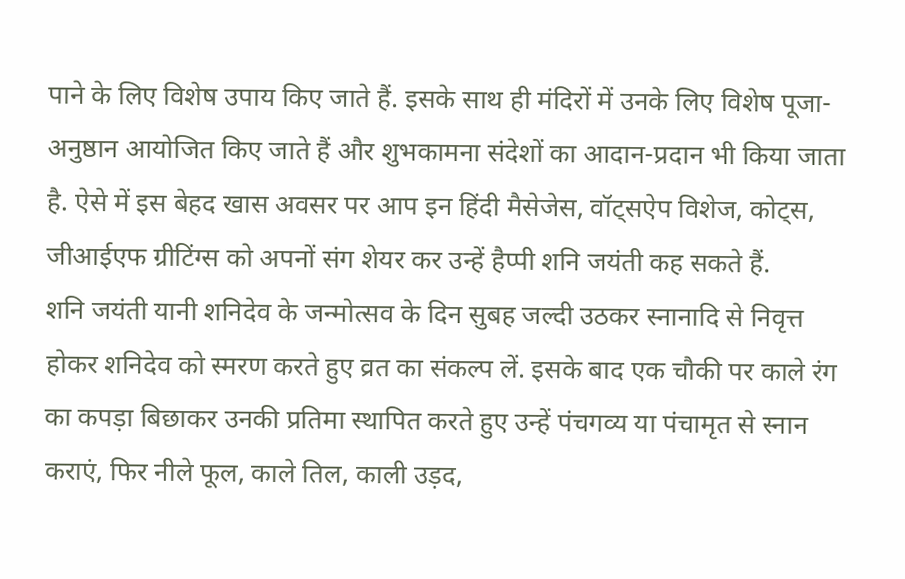पाने के लिए विशेष उपाय किए जाते हैं. इसके साथ ही मंदिरों में उनके लिए विशेष पूजा-अनुष्ठान आयोजित किए जाते हैं और शुभकामना संदेशों का आदान-प्रदान भी किया जाता है. ऐसे में इस बेहद खास अवसर पर आप इन हिंदी मैसेजेस, वॉट्सऐप विशेज, कोट्स, जीआईएफ ग्रीटिंग्स को अपनों संग शेयर कर उन्हें हैप्पी शनि जयंती कह सकते हैं.
शनि जयंती यानी शनिदेव के जन्मोत्सव के दिन सुबह जल्दी उठकर स्नानादि से निवृत्त होकर शनिदेव को स्मरण करते हुए व्रत का संकल्प लें. इसके बाद एक चौकी पर काले रंग का कपड़ा बिछाकर उनकी प्रतिमा स्थापित करते हुए उन्हें पंचगव्य या पंचामृत से स्नान कराएं, फिर नीले फूल, काले तिल, काली उड़द,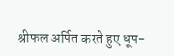श्रीफल अर्पित करते हुए धूप-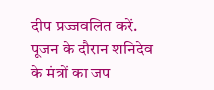दीप प्रज्जवलित करें. पूजन के दौरान शनिदेव के मंत्रों का जप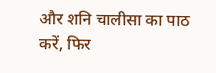और शनि चालीसा का पाठ करें, फिर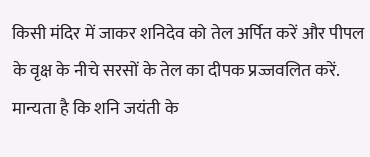किसी मंदिर में जाकर शनिदेव को तेल अर्पित करें और पीपल के वृक्ष के नीचे सरसों के तेल का दीपक प्रज्जवलित करें. मान्यता है कि शनि जयंती के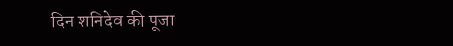दिन शनिदेव की पूजा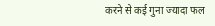करने से कई गुना ज्यादा फल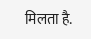मिलता है.